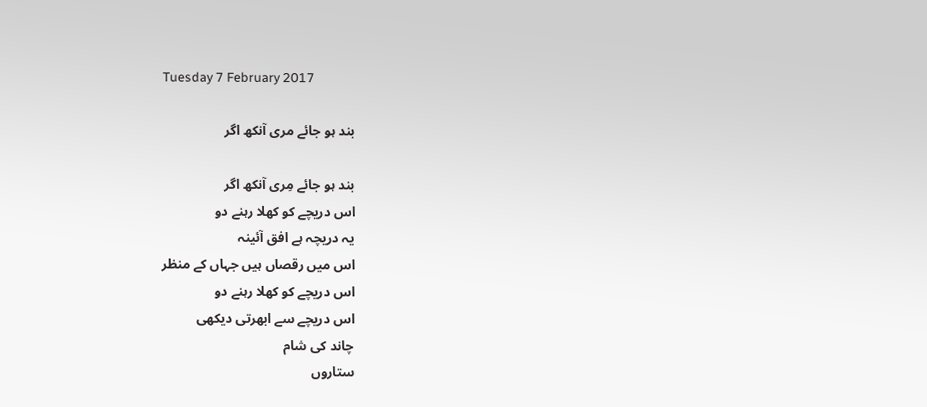Tuesday 7 February 2017

بند ہو جائے مری آنکھ اگر

بند ہو جائے مِری آنکھ اگر
اس دریچے کو کھلا رہنے دو
یہ دریچہ ہے افق آئینہ
اس میں رقصاں ہیں جہاں کے منظر
اس دریچے کو کھلا رہنے دو
اس دریچے سے ابھرتی دیکھی
چاند کی شام
ستاروں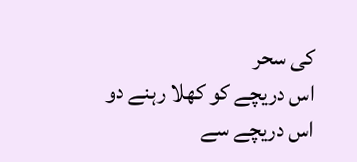کی سحر
اس دریچے کو کھلا رہنے دو
اس دریچے سے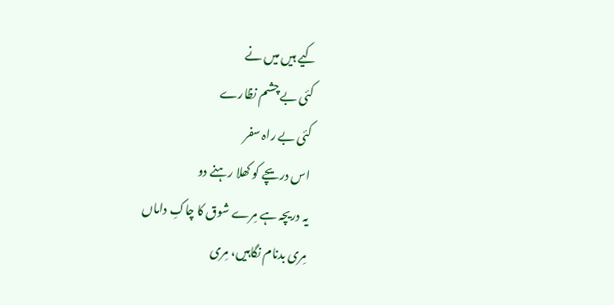کیے ہیں میں نے
کئی بے چشم نظارے
کئی بے راہ سفر
اس دریچے کو کھلا رہنے دو
یہ دریچہ ہے مِرے شوق کا چاکِ داماں
مِری بدنام نگاہیں، مِری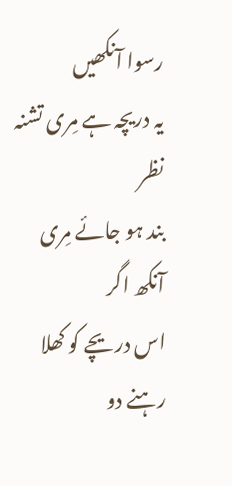رسوا آنکھیں
یہ دریچہ ہے مِری تشنہ نظر
بند ہو جائے مِری آنکھ اگر
اس دریچے کو کھلا رہنے دو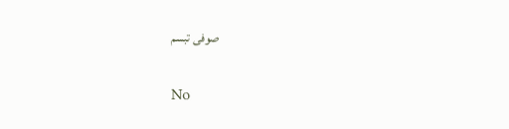صوفی تبسم

No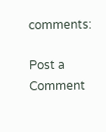comments:

Post a Comment